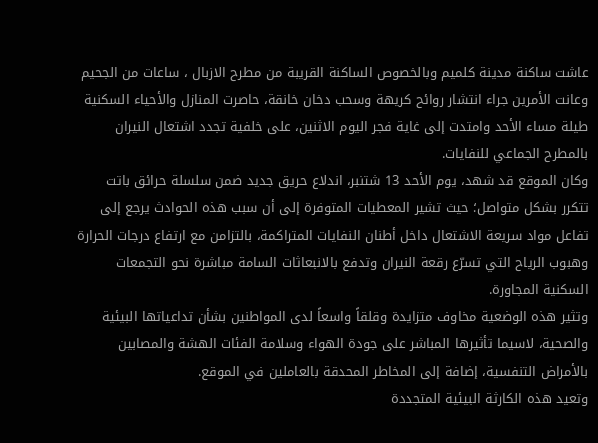عاشت ساكنة مدينة كلميم وبالخصوص الساكنة القريبة من مطرح الازبال ، ساعات من الجحيم وعانت الأمرين جراء انتشار روائح كريهة وسحب دخان خانقة، حاصرت المنازل والأحياء السكنية طيلة مساء الأحد وامتدت إلى غاية فجر اليوم الاثنين، على خلفية تجدد اشتعال النيران بالمطرح الجماعي للنفايات.
وكان الموقع قد شهد، يوم الأحد 13 شتنبر، اندلاع حريق جديد ضمن سلسلة حرائق باتت تتكرر بشكل متواصل؛ حيث تشير المعطيات المتوفرة إلى أن سبب هذه الحوادث يرجع إلى تفاعل مواد سريعة الاشتعال داخل أطنان النفايات المتراكمة، بالتزامن مع ارتفاع درجات الحرارة وهبوب الرياح التي تسرّع رقعة النيران وتدفع بالانبعاثات السامة مباشرة نحو التجمعات السكنية المجاورة.
وتثير هذه الوضعية مخاوف متزايدة وقلقاً واسعاً لدى المواطنين بشأن تداعياتها البيئية والصحية، لاسيما تأثيرها المباشر على جودة الهواء وسلامة الفئات الهشة والمصابين بالأمراض التنفسية، إضافة إلى المخاطر المحدقة بالعاملين في الموقع.
وتعيد هذه الكارثة البيئية المتجددة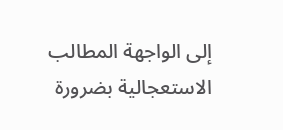إلى الواجهة المطالب الاستعجالية بضرورة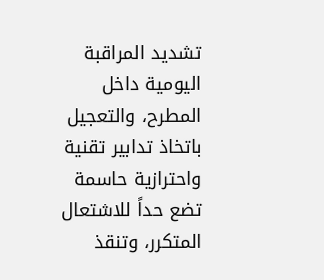تشديد المراقبة اليومية داخل المطرح، والتعجيل باتخاذ تدابير تقنية واحترازية حاسمة تضع حداً للاشتعال المتكرر، وتنقذ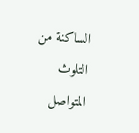الساكنة من التلوث المتواصل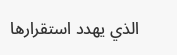الذي يهدد استقرارها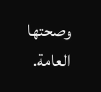وصحتها العامة.